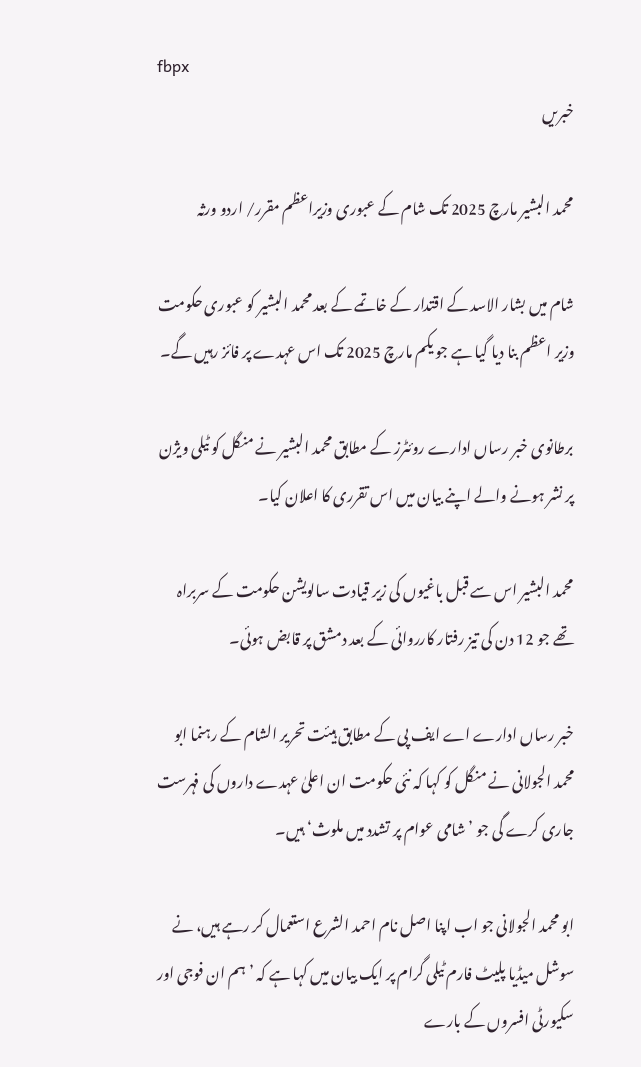fbpx
خبریں

محمد البشیر مارچ 2025 تک شام کے عبوری وزیراعظم مقرر/ اردو ورثہ

شام میں بشار الاسد کے اقتدار کے خاتمے کے بعد محمد البشیر کو عبوری حکومت وزیر اعظم بنا دیا گیا ہے جو یکم مارچ 2025 تک اس عہدے پر فائز رہیں گے۔

برطانوی خبر رساں ادارے روئٹرز کے مطابق محمد البشیر نے منگل کو ٹیلی ویژن پر نشر ہونے والے اپنے بیان میں اس تقرری کا اعلان کیا۔

محمد البشیر اس سے قبل باغیوں کی زیر قیادت سالویشن حکومت کے سربراہ تھے جو 12 دن کی تیز رفتار کارروائی کے بعد دمشق پر قابض ہوئی۔

خبر رساں ادارے اے ایف پی کے مطابق ہیئت تحریر الشام کے رہنما ابو محمد الجولانی نے منگل کو کہا کہ نئی حکومت ان اعلیٰ عہدے داروں کی فہرست جاری کرے گی جو ’شامی عوام پر تشدد میں ملوث‘ ہیں۔

ابو محمد الجولانی جو اب اپنا اصل نام احمد الشرع استعمال کر رہے ہیں، نے سوشل میڈیا پلیٹ فارم ٹیلی گرام پر ایک بیان میں کہا ہے کہ ’ہم ان فوجی اور سکیورٹی افسروں کے بارے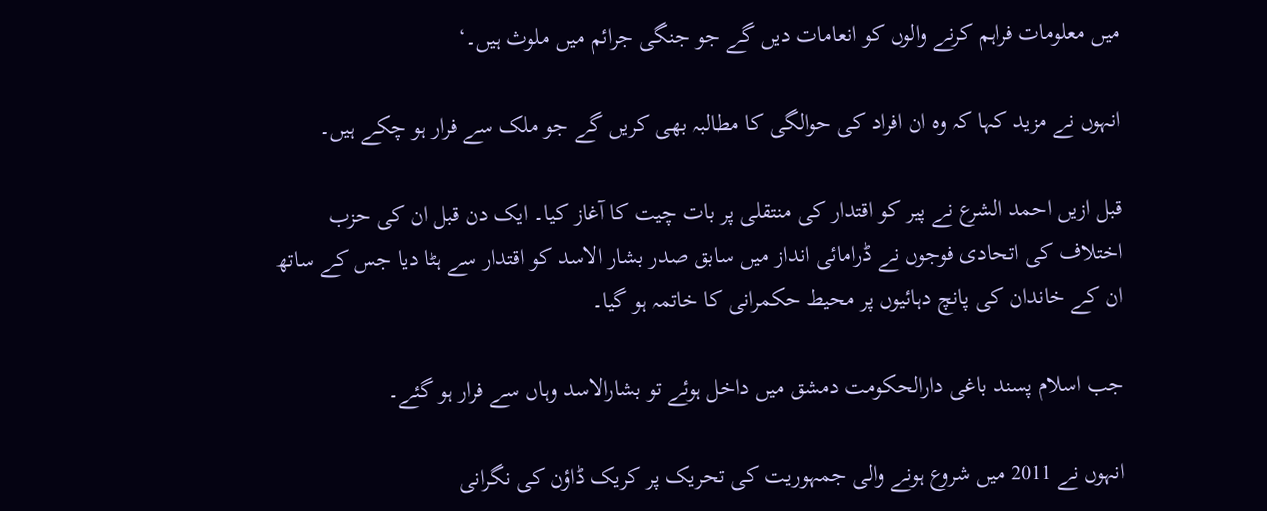میں معلومات فراہم کرنے والوں کو انعامات دیں گے جو جنگی جرائم میں ملوث ہیں۔‘

انہوں نے مزید کہا کہ وہ ان افراد کی حوالگی کا مطالبہ بھی کریں گے جو ملک سے فرار ہو چکے ہیں۔

قبل ازیں احمد الشرع نے پیر کو اقتدار کی منتقلی پر بات چیت کا آغاز کیا۔ ایک دن قبل ان کی حزب اختلاف کی اتحادی فوجوں نے ڈرامائی انداز میں سابق صدر بشار الاسد کو اقتدار سے ہٹا دیا جس کے ساتھ ان کے خاندان کی پانچ دہائیوں پر محیط حکمرانی کا خاتمہ ہو گیا۔

جب اسلام پسند باغی دارالحکومت دمشق میں داخل ہوئے تو بشارالاسد وہاں سے فرار ہو گئے۔

انہوں نے 2011 میں شروع ہونے والی جمہوریت کی تحریک پر کریک ڈاؤن کی نگرانی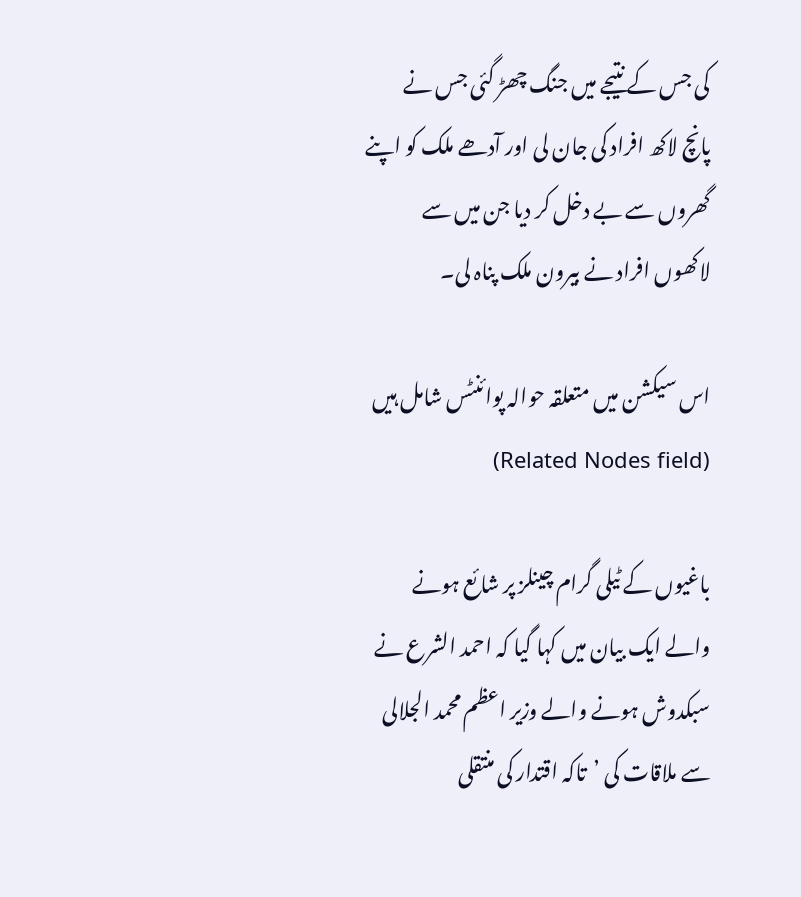کی جس کے نتیجے میں جنگ چھڑ گئی جس نے پانچ لاکھ افراد کی جان لی اور آدھے ملک کو اپنے گھروں سے بے دخل کر دیا جن میں سے لاکھوں افراد نے بیرون ملک پناہ لی۔

اس سیکشن میں متعلقہ حوالہ پوائنٹس شامل ہیں (Related Nodes field)

باغیوں کے ٹیلی گرام چینلز پر شائع ہونے والے ایک بیان میں کہا گیا کہ احمد الشرع نے سبکدوش ہونے والے وزیر اعظم محمد الجلالی سے ملاقات کی ’تاکہ اقتدار کی منتقلی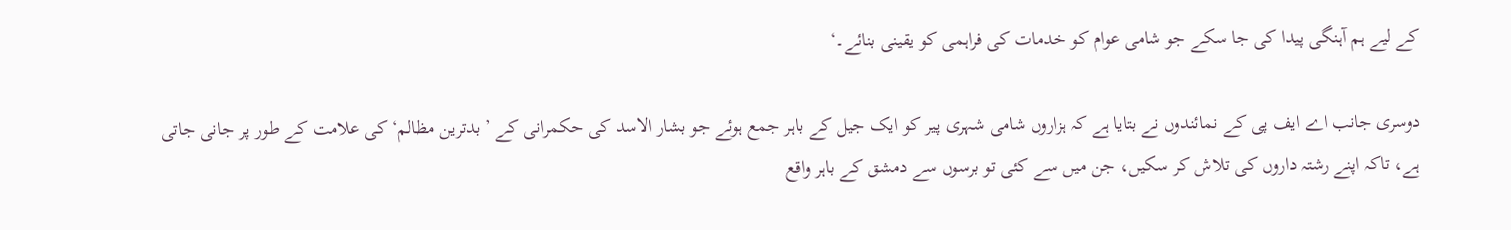کے لیے ہم آہنگی پیدا کی جا سکے جو شامی عوام کو خدمات کی فراہمی کو یقینی بنائے۔‘

دوسری جانب اے ایف پی کے نمائندوں نے بتایا ہے کہ ہزاروں شامی شہری پیر کو ایک جیل کے باہر جمع ہوئے جو بشار الاسد کی حکمرانی کے ’بدترین مظالم‘ کی علامت کے طور پر جانی جاتی ہے، تاکہ اپنے رشتہ داروں کی تلاش کر سکیں، جن میں سے کئی تو برسوں سے دمشق کے باہر واقع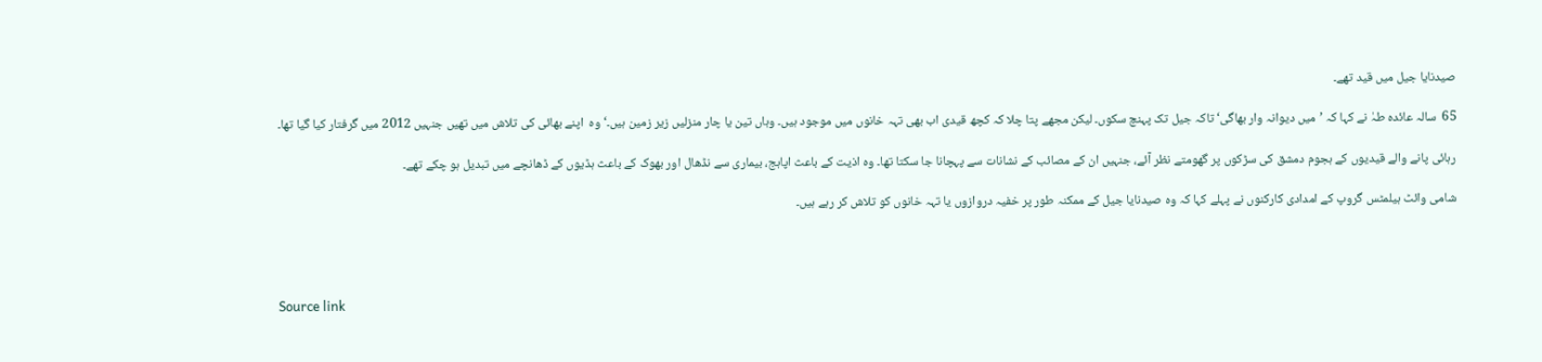صیدنایا جیل میں قید تھے۔

65  سالہ عائدہ طہٰ نے کہا کہ ’میں دیوانہ وار بھاگی‘ تاکہ جیل تک پہنچ سکوں۔ لیکن مجھے پتا چلا کہ کچھ قیدی اب بھی تہہ خانوں میں موجود ہیں۔ وہاں تین یا چار منزلیں زیر زمین ہیں۔‘ وہ  اپنے بھائی کی تلاش میں تھیں جنہیں 2012 میں گرفتار کیا گیا تھا۔

رہائی پانے والے قیدیوں کے ہجوم دمشق کی سڑکوں پر گھومتے نظر آئے، جنہیں ان کے مصائب کے نشانات سے پہچانا جا سکتا تھا۔ وہ اذیت کے باعث اپاہج، بیماری سے نڈھال اور بھوک کے باعث ہڈیوں کے ڈھانچے میں تبدیل ہو چکے تھے۔

شامی وائٹ ہیلمٹس گروپ کے امدادی کارکنوں نے پہلے کہا کہ وہ صیدنایا جیل کے ممکنہ طور پر خفیہ دروازوں یا تہہ خانوں کو تلاش کر رہے ہیں۔




Source link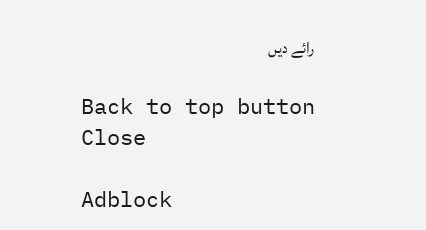رائے دیں

Back to top button
Close

Adblock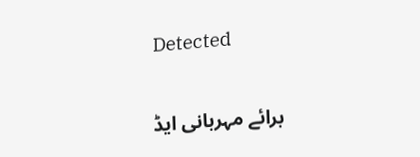Detected

برائے مہربانی ایڈ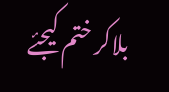بلاکر ختم کیجئے